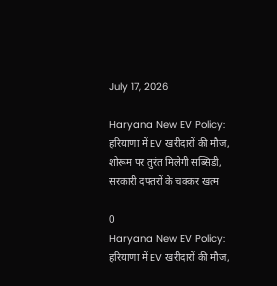July 17, 2026

Haryana New EV Policy: हरियाणा में EV खरीदारों की मौज, शोरूम पर तुरंत मिलेगी सब्सिडी, सरकारी दफ्तरों के चक्कर खत्म

0
Haryana New EV Policy: हरियाणा में EV खरीदारों की मौज,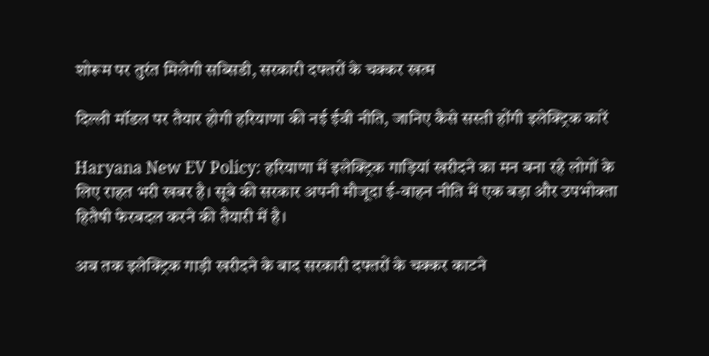शोरूम पर तुरंत मिलेगी सब्सिडी, सरकारी दफ्तरों के चक्कर खत्म

दिल्ली मॉडल पर तैयार होगी हरियाणा की नई ईवी नीति, जानिए कैसे सस्ती होंगी इलेक्ट्रिक कारें

Haryana New EV Policy: हरियाणा में इलेक्ट्रिक गाड़ियां खरीदने का मन बना रहे लोगों के लिए राहत भरी खबर है। सूबे की सरकार अपनी मौजूदा ई-वाहन नीति में एक बड़ा और उपभोक्ता हितैषी फेरबदल करने की तैयारी में है।

अब तक इलेक्ट्रिक गाड़ी खरीदने के बाद सरकारी दफ्तरों के चक्कर काटने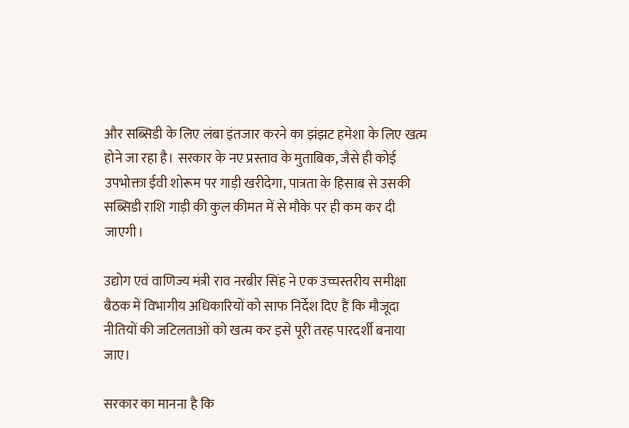और सब्सिडी के लिए लंबा इंतजार करने का झंझट हमेशा के लिए खत्म होने जा रहा है। सरकार के नए प्रस्ताव के मुताबिक, जैसे ही कोई उपभोक्ता ईवी शोरूम पर गाड़ी खरीदेगा, पात्रता के हिसाब से उसकी सब्सिडी राशि गाड़ी की कुल कीमत में से मौके पर ही कम कर दी जाएगी।

उद्योग एवं वाणिज्य मंत्री राव नरबीर सिंह ने एक उच्चस्तरीय समीक्षा बैठक में विभागीय अधिकारियों को साफ निर्देश दिए हैं कि मौजूदा नीतियों की जटिलताओं को खत्म कर इसे पूरी तरह पारदर्शी बनाया जाए।

सरकार का मानना है कि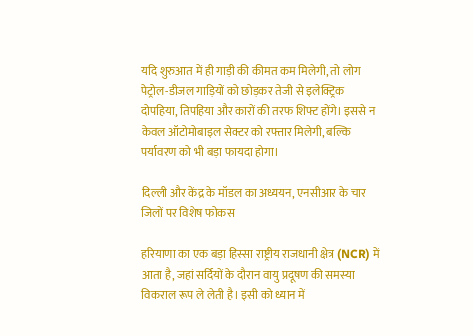यदि शुरुआत में ही गाड़ी की कीमत कम मिलेगी, तो लोग पेट्रोल-डीजल गाड़ियों को छोड़कर तेजी से इलेक्ट्रिक दोपहिया, तिपहिया और कारों की तरफ शिफ्ट होंगे। इससे न केवल ऑटोमोबाइल सेक्टर को रफ्तार मिलेगी, बल्कि पर्यावरण को भी बड़ा फायदा होगा।

दिल्ली और केंद्र के मॉडल का अध्ययन, एनसीआर के चार जिलों पर विशेष फोकस

हरियाणा का एक बड़ा हिस्सा राष्ट्रीय राजधानी क्षेत्र (NCR) में आता है, जहां सर्दियों के दौरान वायु प्रदूषण की समस्या विकराल रूप ले लेती है। इसी को ध्यान में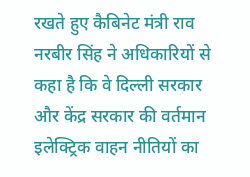रखते हुए कैबिनेट मंत्री राव नरबीर सिंह ने अधिकारियों से कहा है कि वे दिल्ली सरकार और केंद्र सरकार की वर्तमान इलेक्ट्रिक वाहन नीतियों का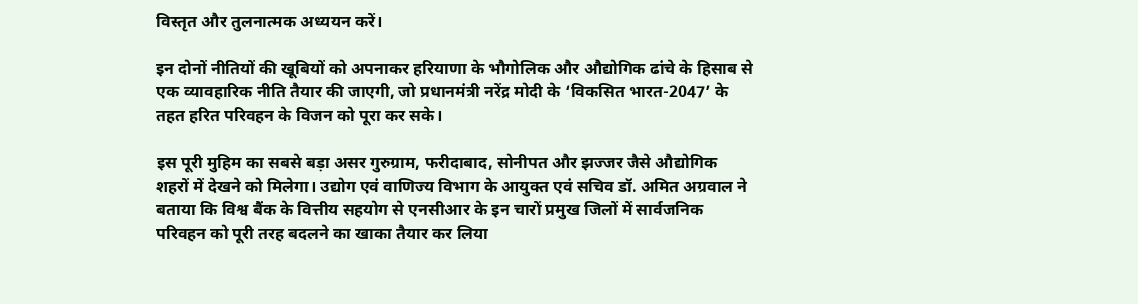विस्तृत और तुलनात्मक अध्ययन करें।

इन दोनों नीतियों की खूबियों को अपनाकर हरियाणा के भौगोलिक और औद्योगिक ढांचे के हिसाब से एक व्यावहारिक नीति तैयार की जाएगी, जो प्रधानमंत्री नरेंद्र मोदी के ‘विकसित भारत-2047’ के तहत हरित परिवहन के विजन को पूरा कर सके।

इस पूरी मुहिम का सबसे बड़ा असर गुरुग्राम, फरीदाबाद, सोनीपत और झज्जर जैसे औद्योगिक शहरों में देखने को मिलेगा। उद्योग एवं वाणिज्य विभाग के आयुक्त एवं सचिव डॉ. अमित अग्रवाल ने बताया कि विश्व बैंक के वित्तीय सहयोग से एनसीआर के इन चारों प्रमुख जिलों में सार्वजनिक परिवहन को पूरी तरह बदलने का खाका तैयार कर लिया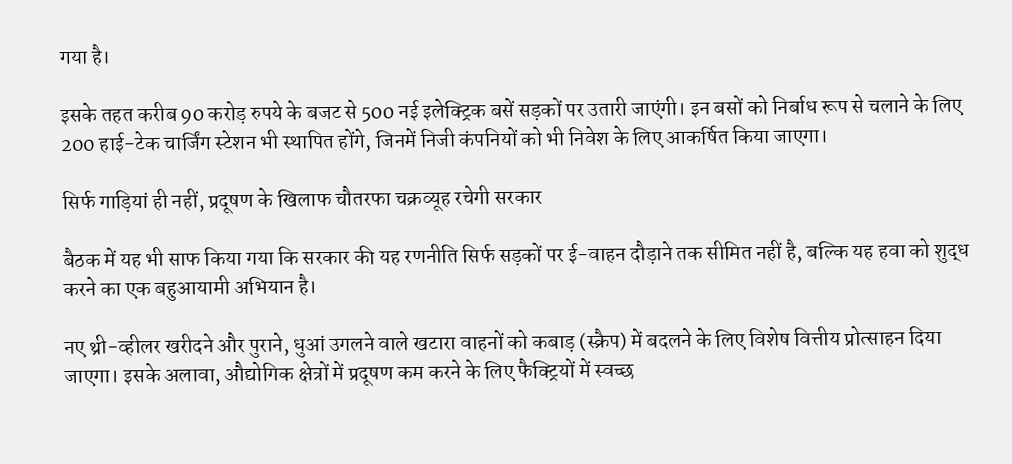गया है।

इसके तहत करीब 90 करोड़ रुपये के बजट से 500 नई इलेक्ट्रिक बसें सड़कों पर उतारी जाएंगी। इन बसों को निर्बाध रूप से चलाने के लिए 200 हाई-टेक चार्जिंग स्टेशन भी स्थापित होंगे, जिनमें निजी कंपनियों को भी निवेश के लिए आकर्षित किया जाएगा।

सिर्फ गाड़ियां ही नहीं, प्रदूषण के खिलाफ चौतरफा चक्रव्यूह रचेगी सरकार

बैठक में यह भी साफ किया गया कि सरकार की यह रणनीति सिर्फ सड़कों पर ई-वाहन दौड़ाने तक सीमित नहीं है, बल्कि यह हवा को शुद्ध करने का एक बहुआयामी अभियान है।

नए थ्री-व्हीलर खरीदने और पुराने, धुआं उगलने वाले खटारा वाहनों को कबाड़ (स्क्रैप) में बदलने के लिए विशेष वित्तीय प्रोत्साहन दिया जाएगा। इसके अलावा, औद्योगिक क्षेत्रों में प्रदूषण कम करने के लिए फैक्ट्रियों में स्वच्छ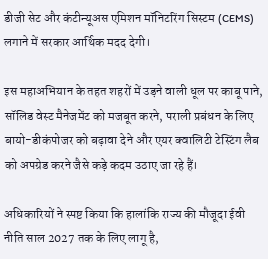डीजी सेट और कंटीन्यूअस एमिशन मॉनिटरिंग सिस्टम (CEMS) लगाने में सरकार आर्थिक मदद देगी।

इस महाअभियान के तहत शहरों में उड़ने वाली धूल पर काबू पाने, सॉलिड वेस्ट मैनेजमेंट को मजबूत करने, पराली प्रबंधन के लिए बायो-डीकंपोजर को बढ़ावा देने और एयर क्वालिटी टेस्टिंग लैब को अपग्रेड करने जैसे कड़े कदम उठाए जा रहे हैं।

अधिकारियों ने स्पष्ट किया कि हालांकि राज्य की मौजूदा ईवी नीति साल 2027 तक के लिए लागू है,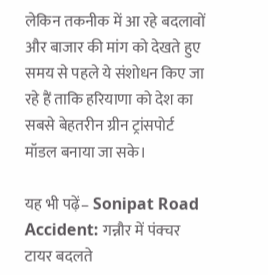लेकिन तकनीक में आ रहे बदलावों और बाजार की मांग को देखते हुए समय से पहले ये संशोधन किए जा रहे हैं ताकि हरियाणा को देश का सबसे बेहतरीन ग्रीन ट्रांसपोर्ट मॉडल बनाया जा सके।

यह भी पढ़ें– Sonipat Road Accident: गन्नौर में पंक्चर टायर बदलते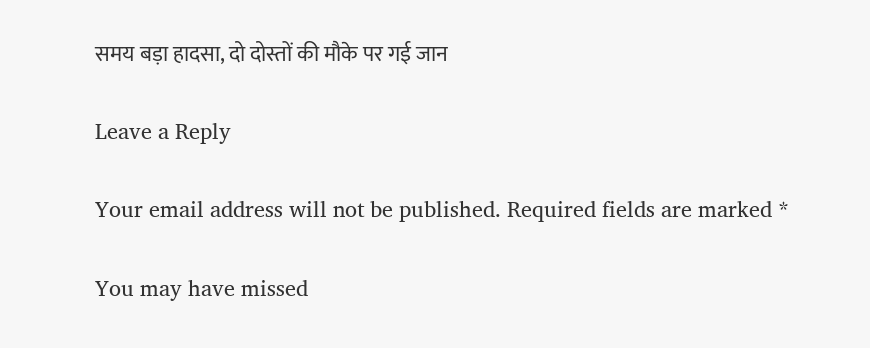समय बड़ा हादसा, दो दोस्तों की मौके पर गई जान

Leave a Reply

Your email address will not be published. Required fields are marked *

You may have missed